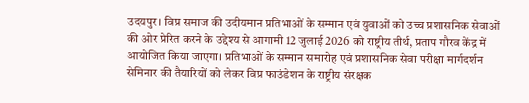उदयपुर। विप्र समाज की उदीयमान प्रतिभाओं के सम्मान एवं युवाओं को उच्च प्रशासनिक सेवाओं की ओर प्रेरित करने के उद्देश्य से आगामी 12 जुलाई 2026 को राष्ट्रीय तीर्थ, प्रताप गौरव केंद्र में आयोजित किया जाएगा। प्रतिभाओं के सम्मान समारोह एवं प्रशासनिक सेवा परीक्षा मार्गदर्शन सेमिनार की तैयारियों को लेकर विप्र फाउंडेशन के राष्ट्रीय संरक्षक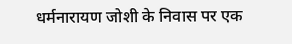धर्मनारायण जोशी के निवास पर एक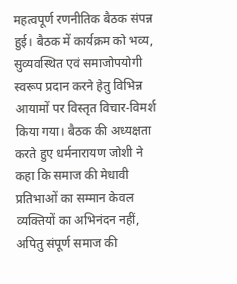महत्वपूर्ण रणनीतिक बैठक संपन्न हुई। बैठक में कार्यक्रम को भव्य, सुव्यवस्थित एवं समाजोपयोगी स्वरूप प्रदान करने हेतु विभिन्न आयामों पर विस्तृत विचार-विमर्श किया गया। बैठक की अध्यक्षता करते हुए धर्मनारायण जोशी ने कहा कि समाज की मेधावी प्रतिभाओं का सम्मान केवल व्यक्तियों का अभिनंदन नहीं, अपितु संपूर्ण समाज की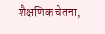शैक्षणिक चेतना,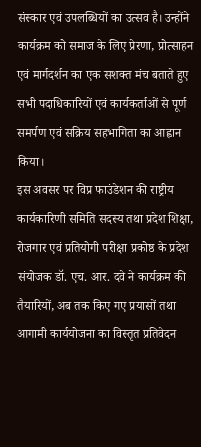संस्कार एवं उपलब्धियों का उत्सव है। उन्होंने कार्यक्रम को समाज के लिए प्रेरणा, प्रोत्साहन एवं मार्गदर्शन का एक सशक्त मंच बताते हुए सभी पदाधिकारियों एवं कार्यकर्ताओं से पूर्ण समर्पण एवं सक्रिय सहभागिता का आह्वान किया।
इस अवसर पर विप्र फाउंडेशन की राष्ट्रीय कार्यकारिणी समिति सदस्य तथा प्रदेश शिक्षा, रोजगार एवं प्रतियोगी परीक्षा प्रकोष्ठ के प्रदेश संयोजक डॉ. एच. आर. दवे ने कार्यक्रम की तैयारियों, अब तक किए गए प्रयासों तथा आगामी कार्ययोजना का विस्तृत प्रतिवेदन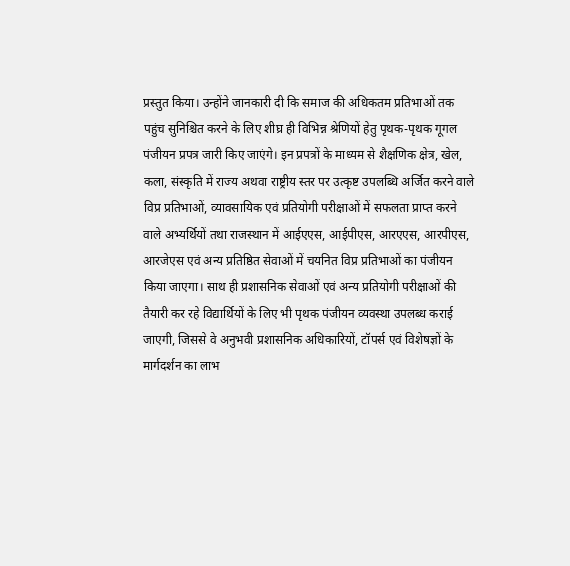प्रस्तुत किया। उन्होंने जानकारी दी कि समाज की अधिकतम प्रतिभाओं तक पहुंच सुनिश्चित करने के लिए शीघ्र ही विभिन्न श्रेणियों हेतु पृथक-पृथक गूगल पंजीयन प्रपत्र जारी किए जाएंगे। इन प्रपत्रों के माध्यम से शैक्षणिक क्षेत्र, खेल, कला, संस्कृति में राज्य अथवा राष्ट्रीय स्तर पर उत्कृष्ट उपलब्धि अर्जित करने वाले विप्र प्रतिभाओं, व्यावसायिक एवं प्रतियोगी परीक्षाओं में सफलता प्राप्त करने वाले अभ्यर्थियों तथा राजस्थान में आईएएस, आईपीएस, आरएएस, आरपीएस, आरजेएस एवं अन्य प्रतिष्ठित सेवाओं में चयनित विप्र प्रतिभाओं का पंजीयन किया जाएगा। साथ ही प्रशासनिक सेवाओं एवं अन्य प्रतियोगी परीक्षाओं की तैयारी कर रहे विद्यार्थियों के लिए भी पृथक पंजीयन व्यवस्था उपलब्ध कराई जाएगी, जिससे वे अनुभवी प्रशासनिक अधिकारियों, टॉपर्स एवं विशेषज्ञों के मार्गदर्शन का लाभ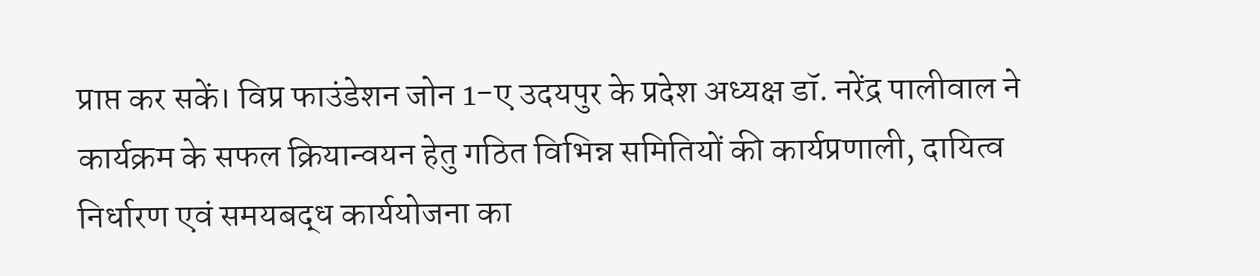प्राप्त कर सकें। विप्र फाउंडेशन जोन 1-ए उदयपुर के प्रदेश अध्यक्ष डॉ. नरेंद्र पालीवाल ने कार्यक्रम के सफल क्रियान्वयन हेतु गठित विभिन्न समितियों की कार्यप्रणाली, दायित्व निर्धारण एवं समयबद्ध कार्ययोजना का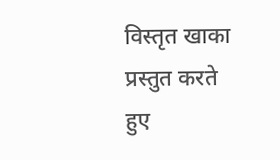विस्तृत खाका प्रस्तुत करते हुए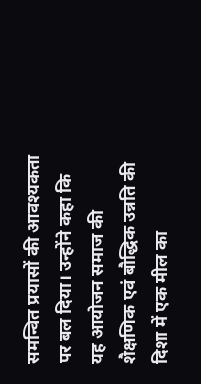समन्वित प्रयासों की आवश्यकता पर बल दिया। उन्होंने कहा कि यह आयोजन समाज की शैक्षणिक एवं बौद्धिक उन्नति की दिशा में एक मील का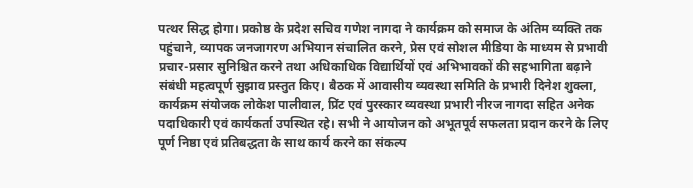पत्थर सिद्ध होगा। प्रकोष्ठ के प्रदेश सचिव गणेश नागदा ने कार्यक्रम को समाज के अंतिम व्यक्ति तक पहुंचाने, व्यापक जनजागरण अभियान संचालित करने, प्रेस एवं सोशल मीडिया के माध्यम से प्रभावी प्रचार-प्रसार सुनिश्चित करने तथा अधिकाधिक विद्यार्थियों एवं अभिभावकों की सहभागिता बढ़ाने संबंधी महत्वपूर्ण सुझाव प्रस्तुत किए। बैठक में आवासीय व्यवस्था समिति के प्रभारी दिनेश शुक्ला, कार्यक्रम संयोजक लोकेश पालीवाल, प्रिंट एवं पुरस्कार व्यवस्था प्रभारी नीरज नागदा सहित अनेक पदाधिकारी एवं कार्यकर्ता उपस्थित रहे। सभी ने आयोजन को अभूतपूर्व सफलता प्रदान करने के लिए पूर्ण निष्ठा एवं प्रतिबद्धता के साथ कार्य करने का संकल्प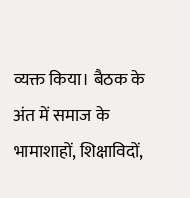व्यक्त किया। बैठक के अंत में समाज के भामाशाहों, शिक्षाविदों,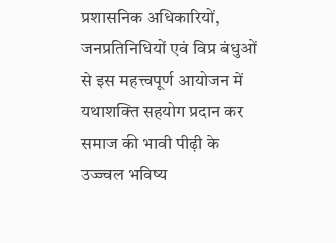प्रशासनिक अधिकारियों, जनप्रतिनिधियों एवं विप्र बंधुओं से इस महत्त्वपूर्ण आयोजन में यथाशक्ति सहयोग प्रदान कर समाज की भावी पीढ़ी के उज्ज्वल भविष्य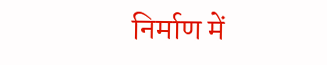निर्माण में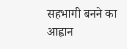सहभागी बनने का आह्वान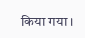किया गया।